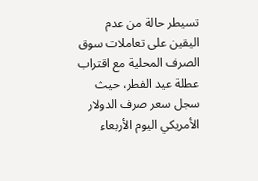تسيطر حالة من عدم اليقين على تعاملات سوق الصرف المحلية مع اقتراب عطلة عيد الفطر، حيث سجل سعر صرف الدولار الأمريكي اليوم الأربعاء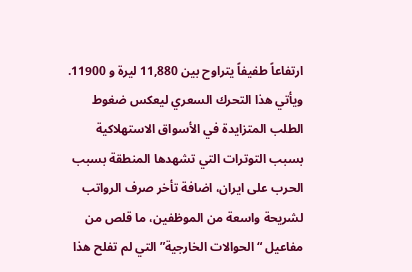ارتفاعاً طفيفاً يتراوح بين 11,880 ليرة و 11900.
ويأتي هذا التحرك السعري ليعكس ضغوط الطلب المتزايدة في الأسواق الاستهلاكية بسبب التوترات التي تشهدها المنطقة بسبب الحرب على ايران، اضافة تأخر صرف الرواتب لشريحة واسعة من الموظفين، ما قلص من مفاعيل “الحوالات الخارجية” التي لم تفلح هذا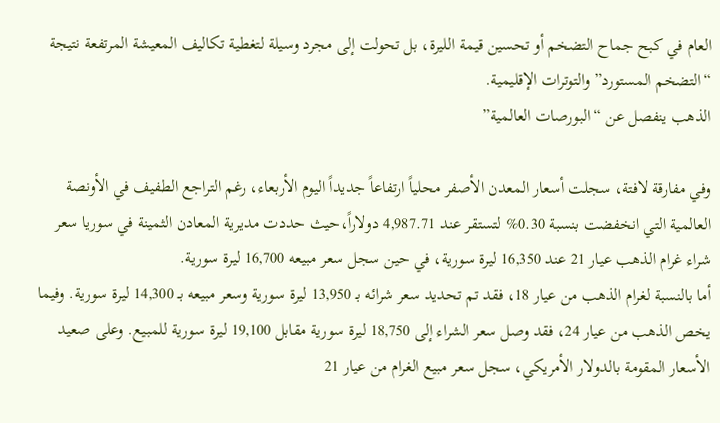العام في كبح جماح التضخم أو تحسين قيمة الليرة، بل تحولت إلى مجرد وسيلة لتغطية تكاليف المعيشة المرتفعة نتيجة “التضخم المستورد” والتوترات الإقليمية.
الذهب ينفصل عن “البورصات العالمية”

وفي مفارقة لافتة، سجلت أسعار المعدن الأصفر محلياً ارتفاعاً جديداً اليوم الأربعاء، رغم التراجع الطفيف في الأونصة العالمية التي انخفضت بنسبة 0.30% لتستقر عند 4,987.71 دولاراً،حيث حددت مديرية المعادن الثمينة في سوريا سعر شراء غرام الذهب عيار 21 عند 16,350 ليرة سورية، في حين سجل سعر مبيعه 16,700 ليرة سورية.
أما بالنسبة لغرام الذهب من عيار 18، فقد تم تحديد سعر شرائه بـ 13,950 ليرة سورية وسعر مبيعه بـ 14,300 ليرة سورية. وفيما يخص الذهب من عيار 24، فقد وصل سعر الشراء إلى 18,750 ليرة سورية مقابل 19,100 ليرة سورية للمبيع. وعلى صعيد الأسعار المقومة بالدولار الأمريكي، سجل سعر مبيع الغرام من عيار 21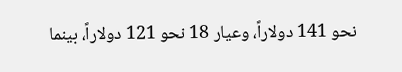نحو 141 دولاراً، وعيار 18 نحو 121 دولاراً، بينما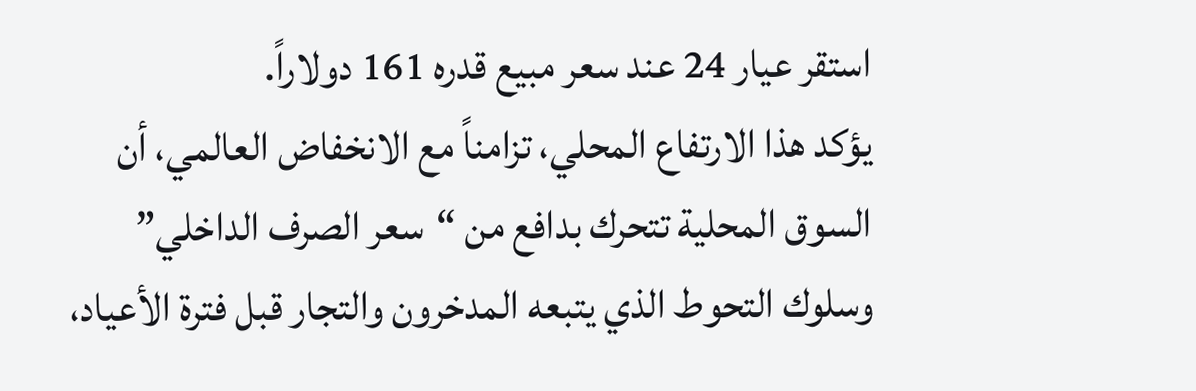استقر عيار 24 عند سعر مبيع قدره 161 دولاراً.
يؤكد هذا الارتفاع المحلي، تزامناً مع الانخفاض العالمي، أن السوق المحلية تتحرك بدافع من “سعر الصرف الداخلي” وسلوك التحوط الذي يتبعه المدخرون والتجار قبل فترة الأعياد،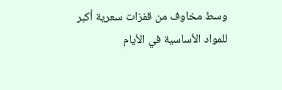وسط مخاوف من قفزات سعرية أكبر للمواد الأساسية في الأيام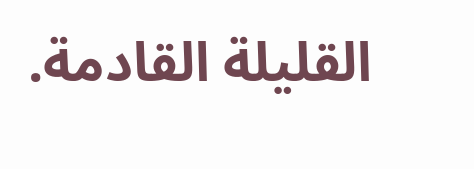القليلة القادمة.